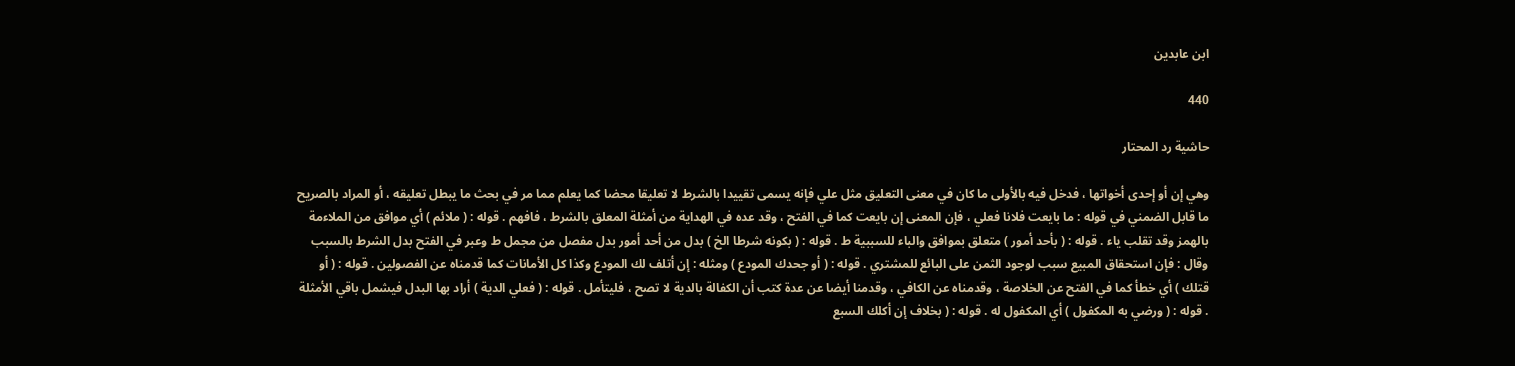ابن عابدين

440

حاشية رد المحتار

وهي إن أو إحدى أخواتها ، فدخل فيه بالأولى ما كان في معنى التعليق مثل علي فإنه يسمى تقييدا بالشرط لا تعليقا محضا كما يعلم مما مر في بحث ما يبطل تعليقه ، أو المراد بالصريح ما قابل الضمني في قوله : ما بايعت فلانا فعلي ، فإن المعنى إن بايعت كما في الفتح ، وقد عده في الهداية من أمثلة المعلق بالشرط ، فافهم . قوله : ( ملائم ) أي موافق من الملاءمة بالهمز وقد تقلب ياء . قوله : ( بأحد أمور ) متعلق بموافق والباء للسببية ط . قوله : ( بكونه شرطا الخ ) بدل من أحد أمور بدل مفصل من مجمل ط وعبر في الفتح بدل الشرط بالسبب وقال : فإن استحقاق المبيع سبب لوجود الثمن على البائع للمشتري . قوله : ( أو جحدك المودع ) ومثله : إن أتلف لك المودع وكذا كل الأمانات كما قدمناه عن الفصولين . قوله : ( أو قتلك ) أي خطأ كما في الفتح عن الخلاصة ، وقدمناه عن الكافي ، وقدمنا أيضا عن عدة كتب أن الكفالة بالدية لا تصح ، فليتأمل . قوله : ( فعلي الدية ) أراد بها البدل فيشمل باقي الأمثلة . قوله : ( ورضي به المكفول ) أي المكفول له . قوله : ( بخلاف إن أكلك السبع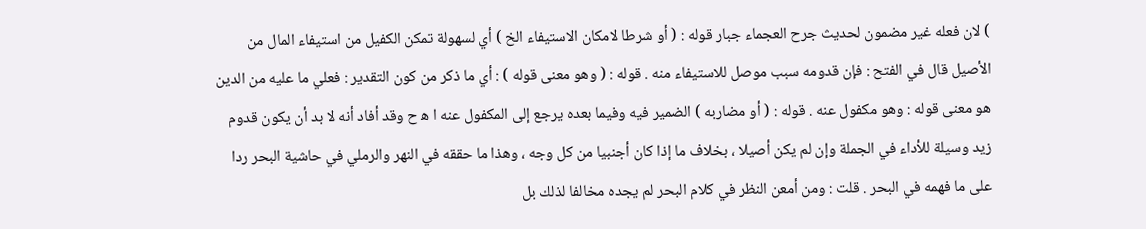) لان فعله غير مضمون لحديث جرح العجماء جبار قوله : ( أو شرطا لامكان الاستيفاء الخ ) أي لسهولة تمكن الكفيل من استيفاء المال من الأصيل قال في الفتح : فإن قدومه سبب موصل للاستيفاء منه . قوله : ( وهو معنى قوله ) : أي ما ذكر من كون التقدير : فعلي ما عليه من الدين هو معنى قوله : وهو مكفول عنه . قوله : ( أو مضاربه ) الضمير فيه وفيما بعده يرجع إلى المكفول عنه ا ه‍ ح وقد أفاد أنه لا بد أن يكون قدوم زيد وسيلة للأداء في الجملة وإن لم يكن أصيلا ، بخلاف ما إذا كان أجنبيا من كل وجه ، وهذا ما حققه في النهر والرملي في حاشية البحر ردا على ما فهمه في البحر . قلت : ومن أمعن النظر في كلام البحر لم يجده مخالفا لذلك بل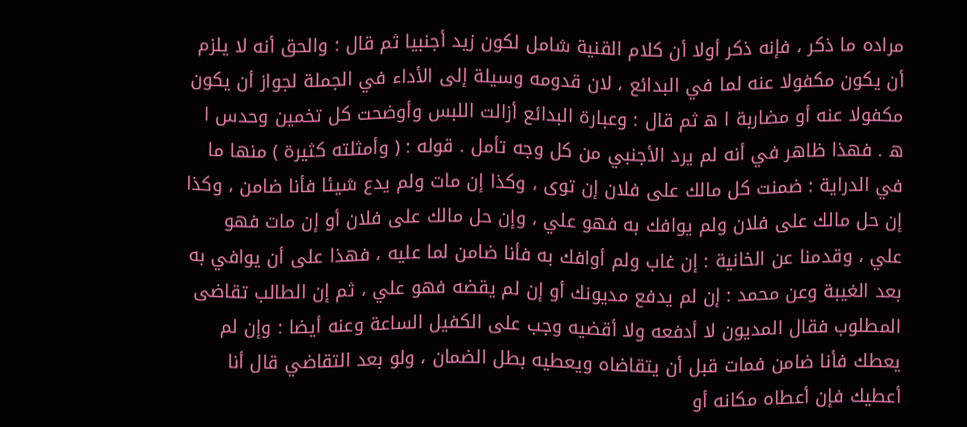مراده ما ذكر ، فإنه ذكر أولا أن كلام القنية شامل لكون زيد أجنبيا ثم قال : والحق أنه لا يلزم أن يكون مكفولا عنه لما في البدائع ، لان قدومه وسيلة إلى الأداء في الجملة لجواز أن يكون مكفولا عنه أو مضاربة ا ه‍ ثم قال : وعبارة البدائع أزالت اللبس وأوضحت كل تخمين وحدس ا ه‍ . فهذا ظاهر في أنه لم يرد الأجنبي من كل وجه تأمل . قوله : ( وأمثلته كثيرة ) منها ما في الدراية : ضمنت كل مالك على فلان إن توى ، وكذا إن مات ولم يدع شيئا فأنا ضامن ، وكذا إن حل مالك على فلان ولم يوافك به فهو علي ، وإن حل مالك على فلان أو إن مات فهو علي ، وقدمنا عن الخانية : إن غاب ولم أوافك به فأنا ضامن لما عليه ، فهذا على أن يوافي به بعد الغيبة وعن محمد : إن لم يدفع مديونك أو إن لم يقضه فهو علي ، ثم إن الطالب تقاضى المطلوب فقال المديون لا أدفعه ولا أقضيه وجب على الكفيل الساعة وعنه أيضا : وإن لم يعطك فأنا ضامن فمات قبل أن يتقاضاه ويعطيه بطل الضمان ، ولو بعد التقاضي قال أنا أعطيك فإن أعطاه مكانه أو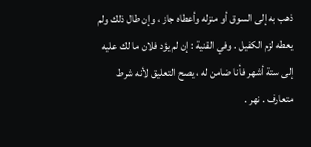ذهب به إلى السوق أو منزله وأعطاه جاز ، وإن طال ذلك ولم يعطه لزم الكفيل . وفي القنية : إن لم يؤد فلان ما لك عليه إلى ستة أشهر فأنا ضامن له ، يصح التعليق لأنه شرط متعارف . نهر .